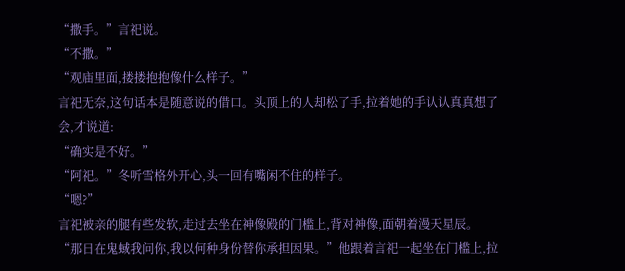“撒手。”言祀说。
“不撒。”
“观庙里面,搂搂抱抱像什么样子。”
言祀无奈,这句话本是随意说的借口。头顶上的人却松了手,拉着她的手认认真真想了会,才说道:
“确实是不好。”
“阿祀。”冬听雪格外开心,头一回有嘴闲不住的样子。
“嗯?”
言祀被亲的腿有些发软,走过去坐在神像殿的门槛上,背对神像,面朝着漫天星辰。
“那日在鬼蜮我问你,我以何种身份替你承担因果。”他跟着言祀一起坐在门槛上,拉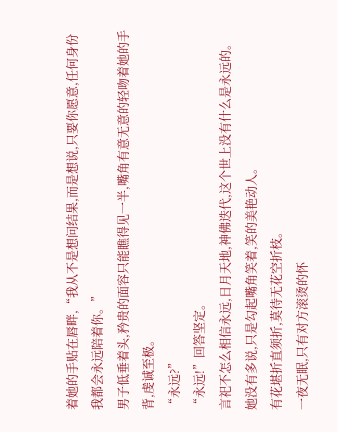着她的手贴在唇畔,“我从不是想问结果,而是想说,只要你愿意,任何身份我都会永远陪着你。”
男子低垂着头,矜贵的面容只能瞧得见一半,嘴角有意无意的轻吻着她的手背,虔诚至极。
“永远?”
“永远!”回答坚定。
言祀不怎么相信永远,日月天地,神佛迭代,这个世上没有什么是永远的。
她没有多说,只是勾起嘴角笑着,笑的美艳动人。
有花堪折直须折,莫待无花空折枝。
一夜无眠,只有对方滚烫的怀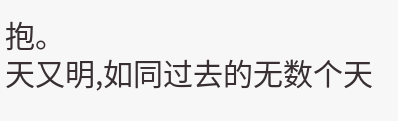抱。
天又明,如同过去的无数个天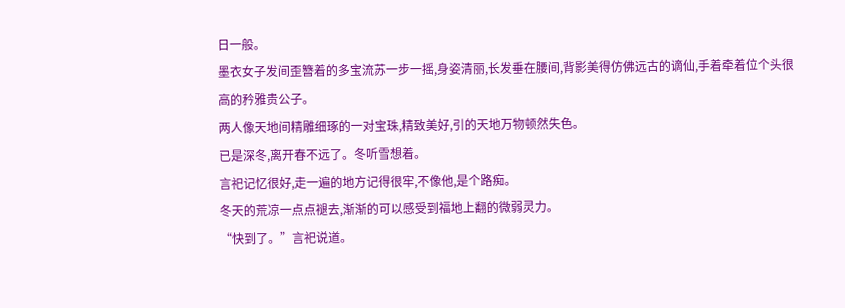日一般。
墨衣女子发间歪簪着的多宝流苏一步一摇,身姿清丽,长发垂在腰间,背影美得仿佛远古的谪仙,手着牵着位个头很高的矜雅贵公子。
两人像天地间精雕细琢的一对宝珠,精致美好,引的天地万物顿然失色。
已是深冬,离开春不远了。冬听雪想着。
言祀记忆很好,走一遍的地方记得很牢,不像他,是个路痴。
冬天的荒凉一点点褪去,渐渐的可以感受到福地上翻的微弱灵力。
“快到了。”言祀说道。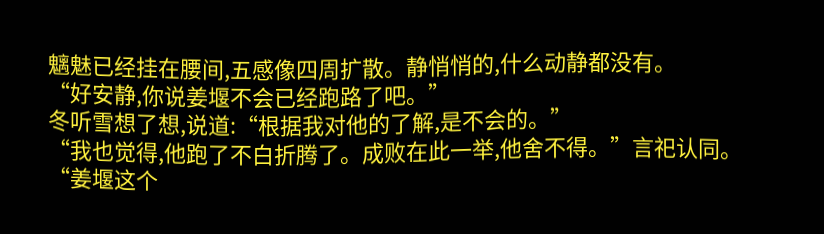魑魅已经挂在腰间,五感像四周扩散。静悄悄的,什么动静都没有。
“好安静,你说姜堰不会已经跑路了吧。”
冬听雪想了想,说道:“根据我对他的了解,是不会的。”
“我也觉得,他跑了不白折腾了。成败在此一举,他舍不得。”言祀认同。
“姜堰这个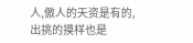人,傲人的天资是有的,出挑的摸样也是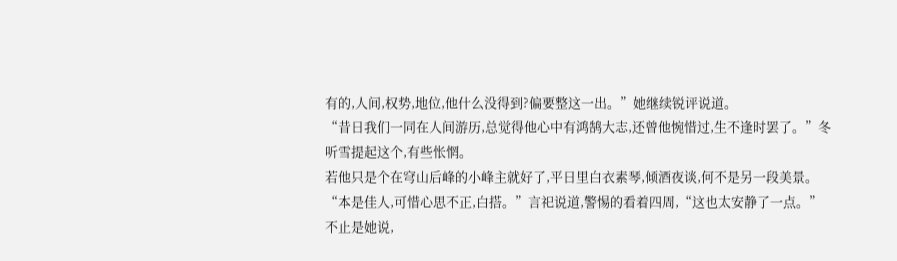有的,人间,权势,地位,他什么没得到?偏要整这一出。”她继续锐评说道。
“昔日我们一同在人间游历,总觉得他心中有鸿鹄大志,还曾他惋惜过,生不逢时罢了。”冬听雪提起这个,有些怅惘。
若他只是个在穹山后峰的小峰主就好了,平日里白衣素琴,倾酒夜谈,何不是另一段美景。
“本是佳人,可惜心思不正,白搭。”言祀说道,警惕的看着四周,“这也太安静了一点。”
不止是她说,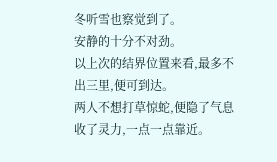冬听雪也察觉到了。
安静的十分不对劲。
以上次的结界位置来看,最多不出三里,便可到达。
两人不想打草惊蛇,便隐了气息收了灵力,一点一点靠近。